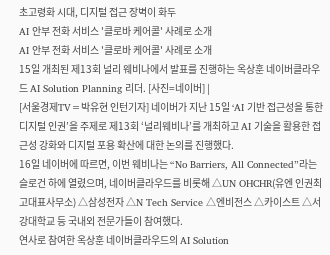초고령화 시대, 디지털 접근 장벽이 화두
AI 안부 전화 서비스 '클로바 케어콜' 사례로 소개
AI 안부 전화 서비스 '클로바 케어콜' 사례로 소개
15일 개최된 제13회 널리 웨비나에서 발표를 진행하는 옥상훈 네이버클라우드 AI Solution Planning 리더. [사진=네이버] |
[서울경제TV=박유현 인턴기자] 네이버가 지난 15일 ‘AI 기반 접근성을 통한 디지털 인권’을 주제로 제13회 ‘널리웨비나’를 개최하고 AI 기술을 활용한 접근성 강화와 디지털 포용 확산에 대한 논의를 진행했다.
16일 네이버에 따르면, 이번 웨비나는 “No Barriers, All Connected”라는 슬로건 하에 열렸으며, 네이버클라우드를 비롯해 △UN OHCHR(유엔 인권최고대표사무소) △삼성전자 △N Tech Service △엔비전스 △카이스트 △서강대학교 등 국내외 전문가들이 참여했다.
연사로 참여한 옥상훈 네이버클라우드의 AI Solution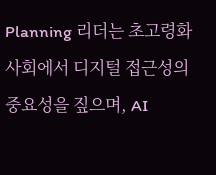Planning 리더는 초고령화 사회에서 디지털 접근성의 중요성을 짚으며, AI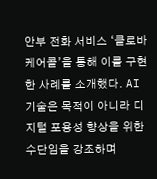안부 전화 서비스 ‘클로바 케어콜’을 통해 이를 구현한 사례를 소개했다. AI 기술은 목적이 아니라 디지털 포용성 향상을 위한 수단임을 강조하며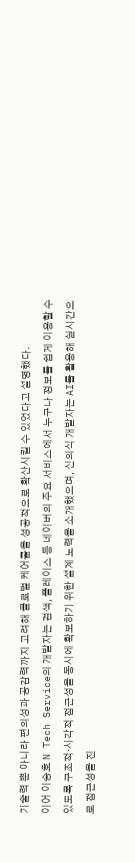기술력 뿐 아니라 편의성과 공감력까지 고려해 클로벌 케어콜을 성공적으로 확산시킬 수 있었다고 설명했다.
이어 이승호 N Tech Service의 개발자는 검색, 플레이스 등 네이버의 주요 서비스에서 누구나 정보를 쉽게 이용할 수 있도록 구조적·시각적 접근성을 동시에 확보하기 위한 설계 노력을 소개했으며, 신의식 개발자는 AI를 활용해 실시간으로 접근성을 진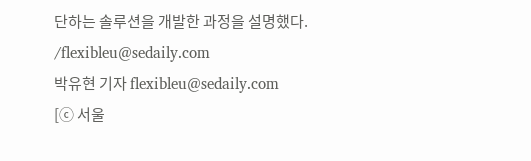단하는 솔루션을 개발한 과정을 설명했다.
/flexibleu@sedaily.com
박유현 기자 flexibleu@sedaily.com
[ⓒ 서울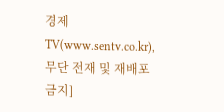경제TV(www.sentv.co.kr), 무단 전재 및 재배포 금지]